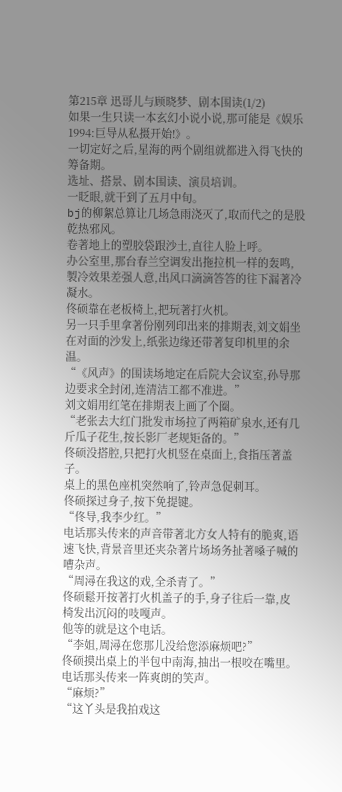第215章 迅哥儿与顾晓梦、剧本围读(1/2)
如果一生只读一本玄幻小说小说,那可能是《娱乐1994:巨导从私摄开始!》。
一切定好之后,星海的两个剧组就都进入得飞快的筹备期。
选址、搭景、剧本围读、演员培训。
一眨眼,就干到了五月中旬。
bj的柳絮总算让几场急雨浇灭了,取而代之的是股乾热邪风。
卷著地上的塑胶袋跟沙土,直往人脸上呼。
办公室里,那台春兰空调发出拖拉机一样的轰鸣,製冷效果差强人意,出风口滴滴答答的往下漏著冷凝水。
佟硕靠在老板椅上,把玩著打火机。
另一只手里拿著份刚列印出来的排期表,刘文娟坐在对面的沙发上,纸张边缘还带著复印机里的余温。
“《风声》的围读场地定在后院大会议室,孙导那边要求全封闭,连清洁工都不准进。”
刘文娟用红笔在排期表上画了个圈。
“老张去大红门批发市场拉了两箱矿泉水,还有几斤瓜子花生,按长影厂老规矩备的。”
佟硕没搭腔,只把打火机竖在桌面上,食指压著盖子。
桌上的黑色座机突然响了,铃声急促刺耳。
佟硕探过身子,按下免提键。
“佟导,我李少红。”
电话那头传来的声音带著北方女人特有的脆爽,语速飞快,背景音里还夹杂著片场场务扯著嗓子喊的嘈杂声。
“周潯在我这的戏,全杀青了。”
佟硕鬆开按著打火机盖子的手,身子往后一靠,皮椅发出沉闷的吱嘎声。
他等的就是这个电话。
“李姐,周潯在您那儿没给您添麻烦吧?”
佟硕摸出桌上的半包中南海,抽出一根咬在嘴里。
电话那头传来一阵爽朗的笑声。
“麻烦?”
“这丫头是我拍戏这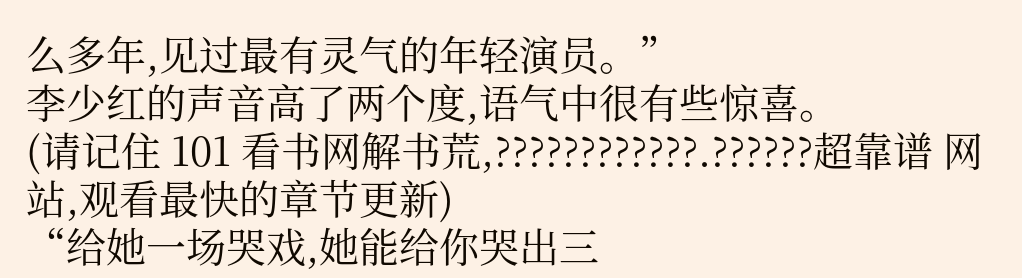么多年,见过最有灵气的年轻演员。”
李少红的声音高了两个度,语气中很有些惊喜。
(请记住 101 看书网解书荒,????????????.??????超靠谱 网站,观看最快的章节更新)
“给她一场哭戏,她能给你哭出三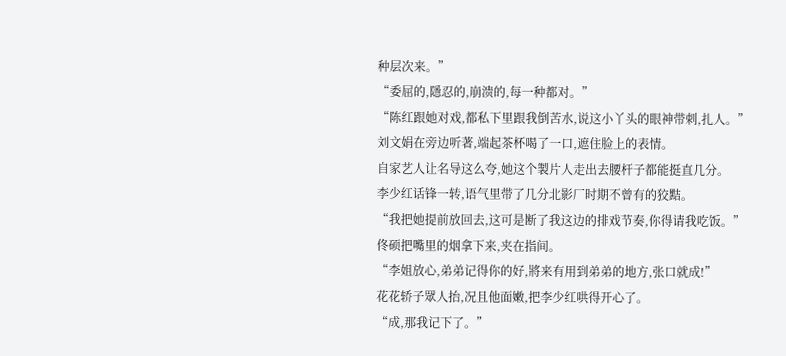种层次来。”
“委屈的,隱忍的,崩溃的,每一种都对。”
“陈红跟她对戏,都私下里跟我倒苦水,说这小丫头的眼神带刺,扎人。”
刘文娟在旁边听著,端起茶杯喝了一口,遮住脸上的表情。
自家艺人让名导这么夸,她这个製片人走出去腰杆子都能挺直几分。
李少红话锋一转,语气里带了几分北影厂时期不曾有的狡黠。
“我把她提前放回去,这可是断了我这边的排戏节奏,你得请我吃饭。”
佟硕把嘴里的烟拿下来,夹在指间。
“李姐放心,弟弟记得你的好,將来有用到弟弟的地方,张口就成!”
花花轿子眾人抬,况且他面嫩,把李少红哄得开心了。
“成,那我记下了。”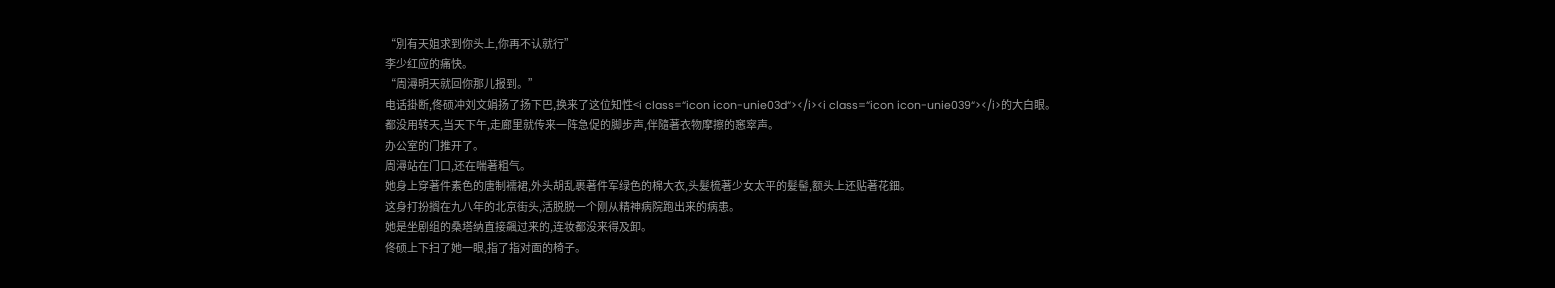“別有天姐求到你头上,你再不认就行”
李少红应的痛快。
“周潯明天就回你那儿报到。”
电话掛断,佟硕冲刘文娟扬了扬下巴,换来了这位知性<i class=“icon icon-unie03d“></i><i class=“icon icon-unie039“></i>的大白眼。
都没用转天,当天下午,走廊里就传来一阵急促的脚步声,伴隨著衣物摩擦的窸窣声。
办公室的门推开了。
周潯站在门口,还在喘著粗气。
她身上穿著件素色的唐制襦裙,外头胡乱裹著件军绿色的棉大衣,头髮梳著少女太平的髮髻,额头上还贴著花鈿。
这身打扮搁在九八年的北京街头,活脱脱一个刚从精神病院跑出来的病患。
她是坐剧组的桑塔纳直接飆过来的,连妆都没来得及卸。
佟硕上下扫了她一眼,指了指对面的椅子。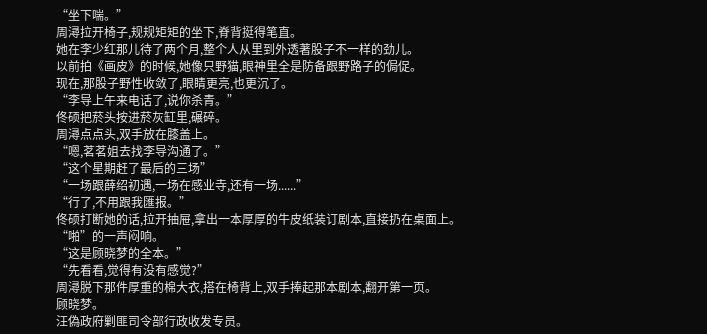“坐下喘。”
周潯拉开椅子,规规矩矩的坐下,脊背挺得笔直。
她在李少红那儿待了两个月,整个人从里到外透著股子不一样的劲儿。
以前拍《画皮》的时候,她像只野猫,眼神里全是防备跟野路子的侷促。
现在,那股子野性收敛了,眼睛更亮,也更沉了。
“李导上午来电话了,说你杀青。”
佟硕把菸头按进菸灰缸里,碾碎。
周潯点点头,双手放在膝盖上。
“嗯,茗茗姐去找李导沟通了。”
“这个星期赶了最后的三场”
“一场跟薛绍初遇,一场在感业寺,还有一场......”
“行了,不用跟我匯报。”
佟硕打断她的话,拉开抽屉,拿出一本厚厚的牛皮纸装订剧本,直接扔在桌面上。
“啪”的一声闷响。
“这是顾晓梦的全本。”
“先看看,觉得有没有感觉?”
周潯脱下那件厚重的棉大衣,搭在椅背上,双手捧起那本剧本,翻开第一页。
顾晓梦。
汪偽政府剿匪司令部行政收发专员。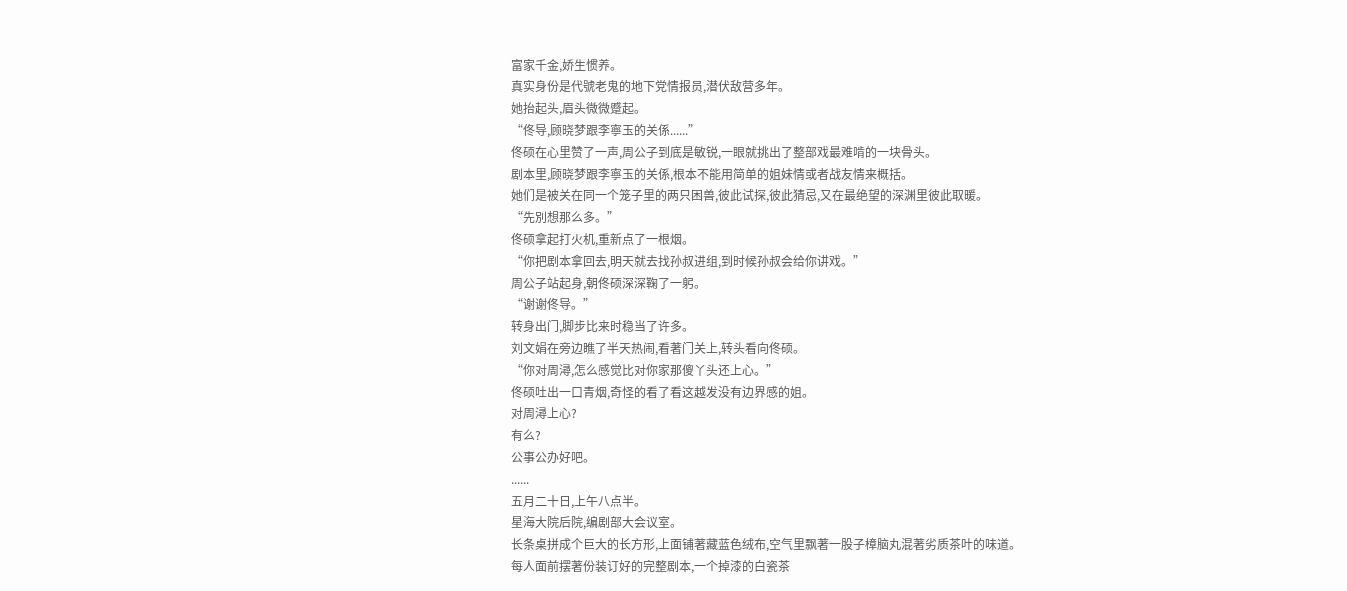富家千金,娇生惯养。
真实身份是代號老鬼的地下党情报员,潜伏敌营多年。
她抬起头,眉头微微蹙起。
“佟导,顾晓梦跟李寧玉的关係......”
佟硕在心里赞了一声,周公子到底是敏锐,一眼就挑出了整部戏最难啃的一块骨头。
剧本里,顾晓梦跟李寧玉的关係,根本不能用简单的姐妹情或者战友情来概括。
她们是被关在同一个笼子里的两只困兽,彼此试探,彼此猜忌,又在最绝望的深渊里彼此取暖。
“先別想那么多。”
佟硕拿起打火机,重新点了一根烟。
“你把剧本拿回去,明天就去找孙叔进组,到时候孙叔会给你讲戏。”
周公子站起身,朝佟硕深深鞠了一躬。
“谢谢佟导。”
转身出门,脚步比来时稳当了许多。
刘文娟在旁边瞧了半天热闹,看著门关上,转头看向佟硕。
“你对周潯,怎么感觉比对你家那傻丫头还上心。”
佟硕吐出一口青烟,奇怪的看了看这越发没有边界感的姐。
对周潯上心?
有么?
公事公办好吧。
......
五月二十日,上午八点半。
星海大院后院,编剧部大会议室。
长条桌拼成个巨大的长方形,上面铺著藏蓝色绒布,空气里飘著一股子樟脑丸混著劣质茶叶的味道。
每人面前摆著份装订好的完整剧本,一个掉漆的白瓷茶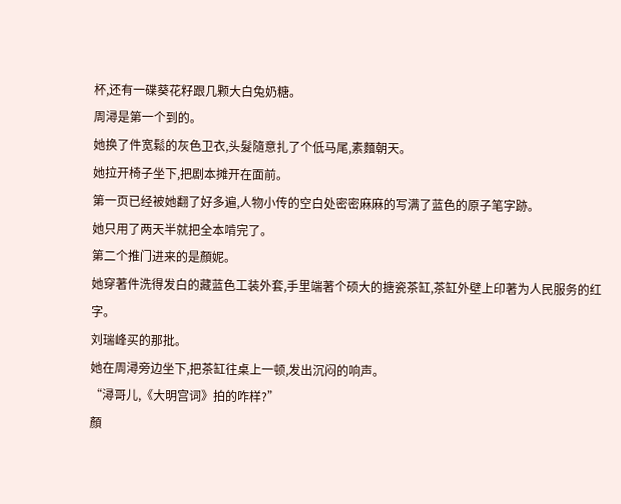杯,还有一碟葵花籽跟几颗大白兔奶糖。
周潯是第一个到的。
她换了件宽鬆的灰色卫衣,头髮隨意扎了个低马尾,素麵朝天。
她拉开椅子坐下,把剧本摊开在面前。
第一页已经被她翻了好多遍,人物小传的空白处密密麻麻的写满了蓝色的原子笔字跡。
她只用了两天半就把全本啃完了。
第二个推门进来的是顏妮。
她穿著件洗得发白的藏蓝色工装外套,手里端著个硕大的搪瓷茶缸,茶缸外壁上印著为人民服务的红字。
刘瑞峰买的那批。
她在周潯旁边坐下,把茶缸往桌上一顿,发出沉闷的响声。
“潯哥儿,《大明宫词》拍的咋样?”
顏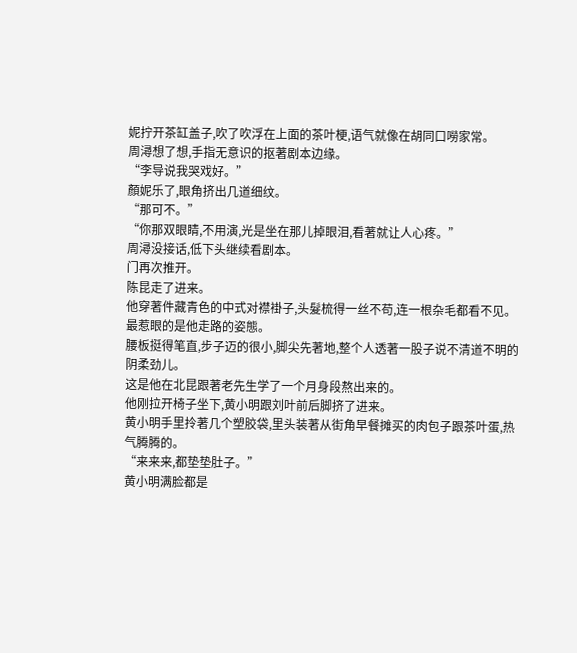妮拧开茶缸盖子,吹了吹浮在上面的茶叶梗,语气就像在胡同口嘮家常。
周潯想了想,手指无意识的抠著剧本边缘。
“李导说我哭戏好。”
顏妮乐了,眼角挤出几道细纹。
“那可不。”
“你那双眼睛,不用演,光是坐在那儿掉眼泪,看著就让人心疼。”
周潯没接话,低下头继续看剧本。
门再次推开。
陈昆走了进来。
他穿著件藏青色的中式对襟褂子,头髮梳得一丝不苟,连一根杂毛都看不见。
最惹眼的是他走路的姿態。
腰板挺得笔直,步子迈的很小,脚尖先著地,整个人透著一股子说不清道不明的阴柔劲儿。
这是他在北昆跟著老先生学了一个月身段熬出来的。
他刚拉开椅子坐下,黄小明跟刘叶前后脚挤了进来。
黄小明手里拎著几个塑胶袋,里头装著从街角早餐摊买的肉包子跟茶叶蛋,热气腾腾的。
“来来来,都垫垫肚子。”
黄小明满脸都是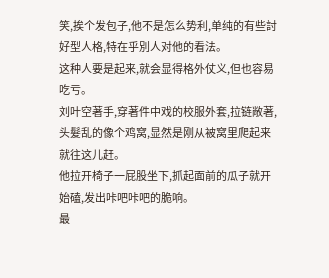笑,挨个发包子,他不是怎么势利,单纯的有些討好型人格,特在乎別人对他的看法。
这种人要是起来,就会显得格外仗义,但也容易吃亏。
刘叶空著手,穿著件中戏的校服外套,拉链敞著,头髮乱的像个鸡窝,显然是刚从被窝里爬起来就往这儿赶。
他拉开椅子一屁股坐下,抓起面前的瓜子就开始磕,发出咔吧咔吧的脆响。
最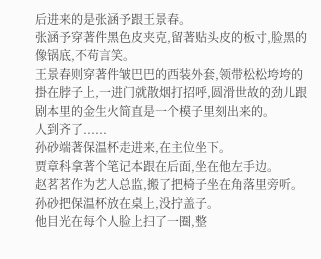后进来的是张涵予跟王景春。
张涵予穿著件黑色皮夹克,留著贴头皮的板寸,脸黑的像锅底,不苟言笑。
王景春则穿著件皱巴巴的西装外套,领带松松垮垮的掛在脖子上,一进门就散烟打招呼,圆滑世故的劲儿跟剧本里的金生火简直是一个模子里刻出来的。
人到齐了......
孙砂端著保温杯走进来,在主位坐下。
贾章科拿著个笔记本跟在后面,坐在他左手边。
赵茗茗作为艺人总监,搬了把椅子坐在角落里旁听。
孙砂把保温杯放在桌上,没拧盖子。
他目光在每个人脸上扫了一圈,整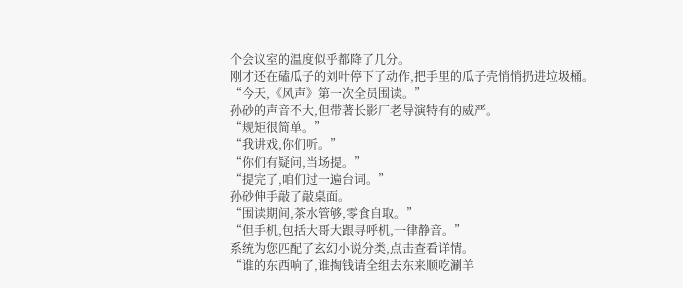个会议室的温度似乎都降了几分。
刚才还在磕瓜子的刘叶停下了动作,把手里的瓜子壳悄悄扔进垃圾桶。
“今天,《风声》第一次全员围读。”
孙砂的声音不大,但带著长影厂老导演特有的威严。
“规矩很简单。”
“我讲戏,你们听。”
“你们有疑问,当场提。”
“提完了,咱们过一遍台词。”
孙砂伸手敲了敲桌面。
“围读期间,茶水管够,零食自取。”
“但手机,包括大哥大跟寻呼机,一律静音。”
系统为您匹配了玄幻小说分类,点击查看详情。
“谁的东西响了,谁掏钱请全组去东来顺吃涮羊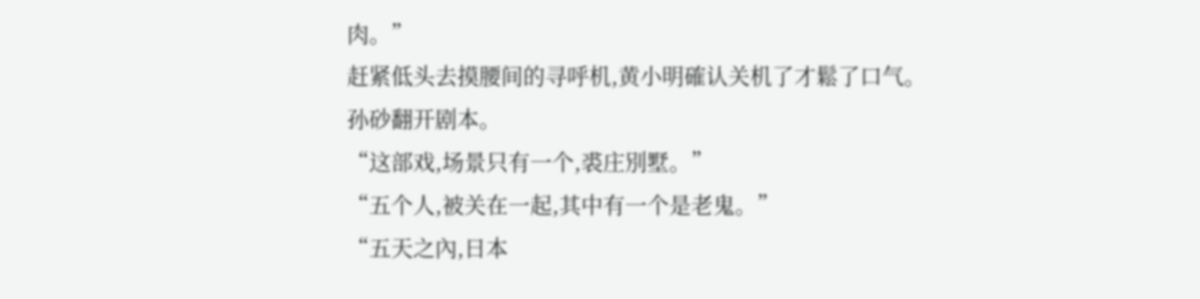肉。”
赶紧低头去摸腰间的寻呼机,黄小明確认关机了才鬆了口气。
孙砂翻开剧本。
“这部戏,场景只有一个,裘庄別墅。”
“五个人,被关在一起,其中有一个是老鬼。”
“五天之內,日本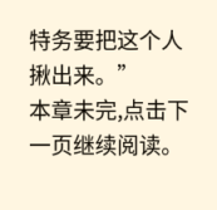特务要把这个人揪出来。”
本章未完,点击下一页继续阅读。